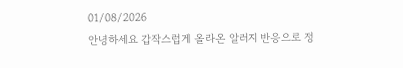01/08/2026
안녕하세요 갑작스럽게 올라온 알러지 반응으로 정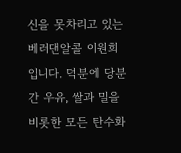신을 못차리고 있는 베러댄알콜 이원희입니다. 덕분에 당분간 우유, 쌀과 밀을 비롯한 모든 탄수화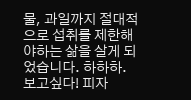물, 과일까지 절대적으로 섭취를 제한해야하는 삶을 살게 되었습니다. 하하하. 보고싶다! 피자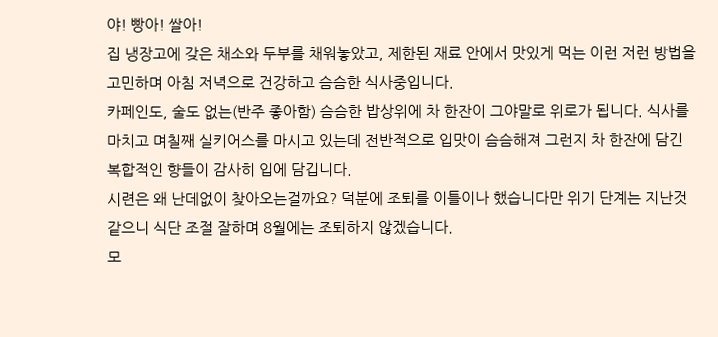야! 빵아! 쌀아!
집 냉장고에 갖은 채소와 두부를 채워놓았고, 제한된 재료 안에서 맛있게 먹는 이런 저런 방법을 고민하며 아침 저녁으로 건강하고 슴슴한 식사중입니다.
카페인도, 술도 없는(반주 좋아함) 슴슴한 밥상위에 차 한잔이 그야말로 위로가 됩니다. 식사를 마치고 며칠째 실키어스를 마시고 있는데 전반적으로 입맛이 슴슴해져 그런지 차 한잔에 담긴 복합적인 향들이 감사히 입에 담깁니다.
시련은 왜 난데없이 찾아오는걸까요? 덕분에 조퇴를 이틀이나 했습니다만 위기 단계는 지난것 같으니 식단 조절 잘하며 8월에는 조퇴하지 않겠습니다.
모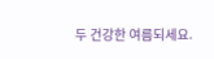두 건강한 여름되세요.